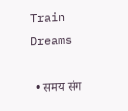Train Dreams

  • समय संग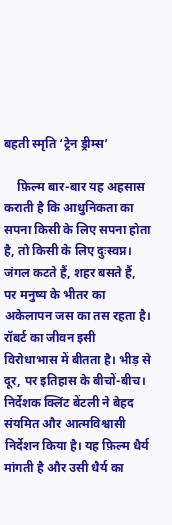बहती स्मृति ‘ट्रेन ड्रीम्स’

    फ़िल्म बार-बार यह अहसास कराती है कि आधुनिकता का सपना किसी के लिए सपना होता है, तो किसी के लिए दुःस्वप्न। जंगल कटते हैं, शहर बसते हैं, पर मनुष्य के भीतर का अकेलापन जस का तस रहता है। रॉबर्ट का जीवन इसी विरोधाभास में बीतता है। भीड़ से दूर, पर इतिहास के बीचों-बीच। निर्देशक क्लिंट बेंटली ने बेहद संयमित और आत्मविश्वासी निर्देशन किया है। यह फ़िल्म धैर्य मांगती है और उसी धैर्य का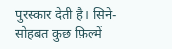पुरस्कार देती है। सिने-सोहबत कुछ फ़िल्में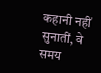कहानी नहीं सुनातीं, वे समय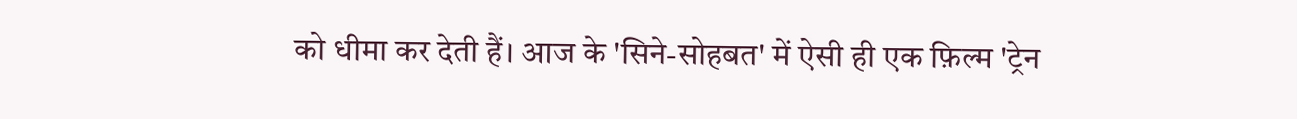को धीमा कर देती हैं। आज के 'सिने-सोहबत' में ऐसी ही एक फ़िल्म 'ट्रेन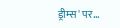ड्रीम्स' पर...